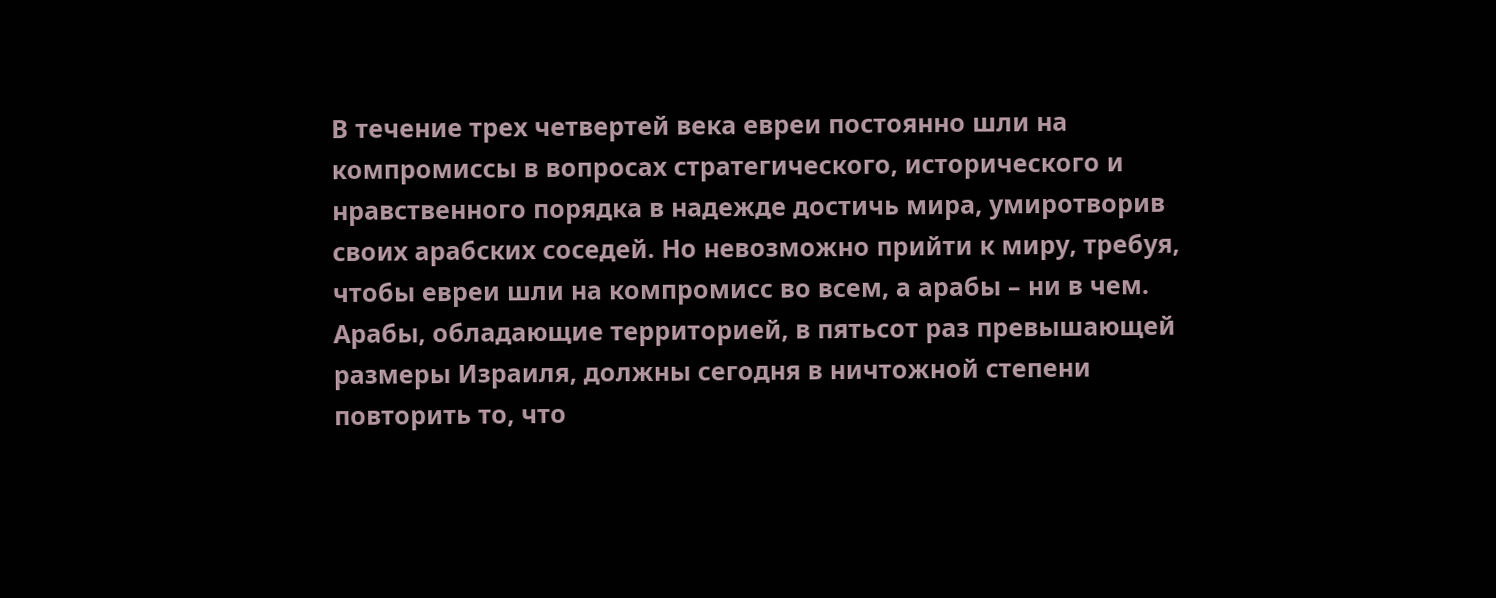В течение трех четвертей века евреи постоянно шли на компромиссы в вопросах стратегического, исторического и нравственного порядка в надежде достичь мира, умиротворив своих арабских соседей. Но невозможно прийти к миру, требуя, чтобы евреи шли на компромисс во всем, а арабы – ни в чем. Арабы, обладающие территорией, в пятьсот раз превышающей размеры Израиля, должны сегодня в ничтожной степени повторить то, что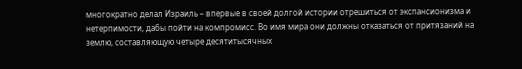многократно делал Израиль – впервые в своей долгой истории отрешиться от экспансионизма и нетерпимости, дабы пойти на компромисс. Во имя мира они должны отказаться от притязаний на землю, составляющую четыре десятитысячных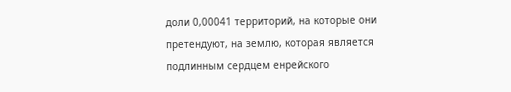доли 0,00041 территорий, на которые они претендуют, на землю, которая является подлинным сердцем енрейского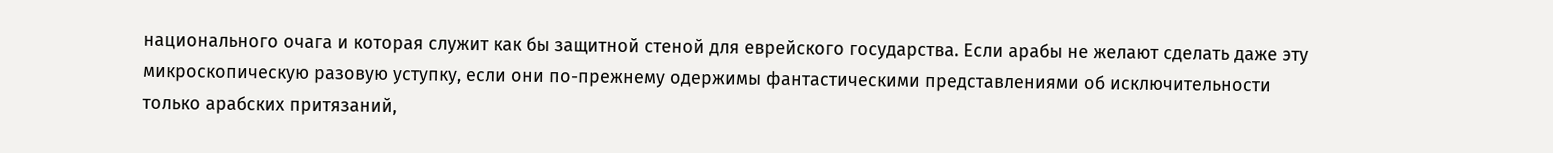национального очага и которая служит как бы защитной стеной для еврейского государства. Если арабы не желают сделать даже эту микроскопическую разовую уступку, если они по-прежнему одержимы фантастическими представлениями об исключительности только арабских притязаний,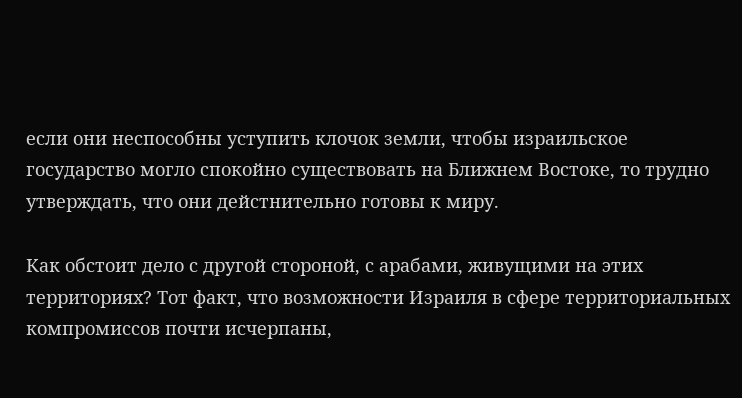если они неспособны уступить клочок земли, чтобы израильское государство могло спокойно существовать на Ближнем Востоке, то трудно утверждать, что они дейстнительно готовы к миру.

Как обстоит дело с другой стороной, с арабами, живущими на этих территориях? Тот факт, что возможности Израиля в сфере территориальных компромиссов почти исчерпаны,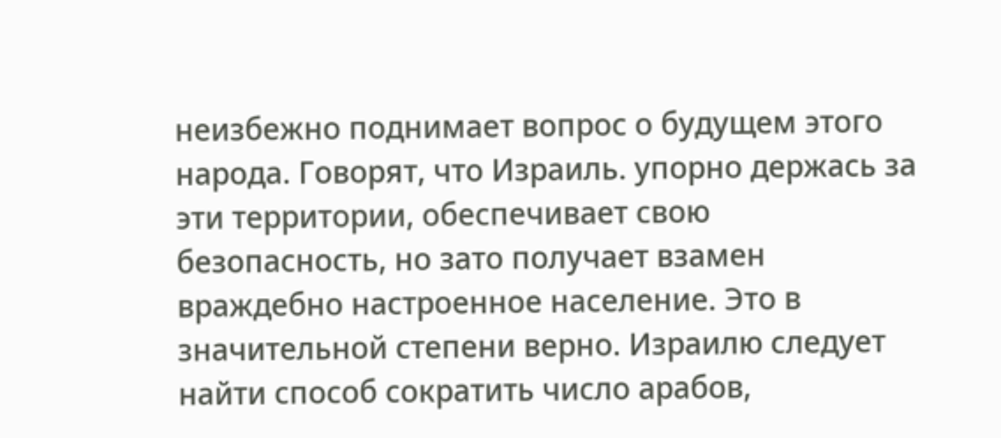неизбежно поднимает вопрос о будущем этого народа. Говорят, что Израиль. упорно держась за эти территории, обеспечивает свою безопасность, но зато получает взамен враждебно настроенное население. Это в значительной степени верно. Израилю следует найти способ сократить число арабов,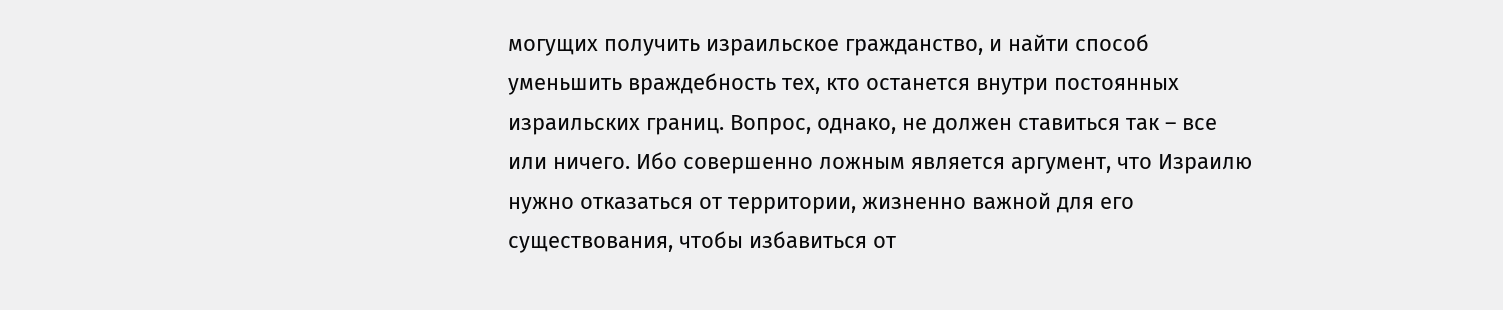могущих получить израильское гражданство, и найти способ уменьшить враждебность тех, кто останется внутри постоянных израильских границ. Вопрос, однако, не должен ставиться так – все или ничего. Ибо совершенно ложным является аргумент, что Израилю нужно отказаться от территории, жизненно важной для его существования, чтобы избавиться от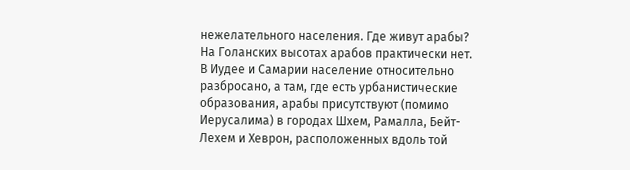нежелательного населения. Где живут арабы? На Голанских высотах арабов практически нет. В Иудее и Самарии население относительно разбросано, а там, где есть урбанистические образования, арабы присутствуют (помимо Иерусалима) в городах Шхем, Рамалла, Бейт-Лехем и Хеврон, расположенных вдоль той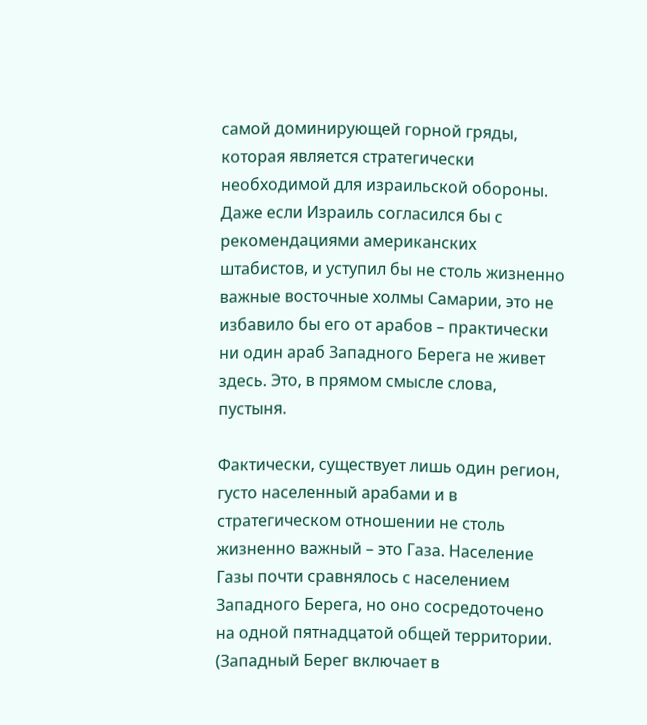самой доминирующей горной гряды, которая является стратегически необходимой для израильской обороны. Даже если Израиль согласился бы с рекомендациями американских штабистов, и уступил бы не столь жизненно важные восточные холмы Самарии, это не избавило бы его от арабов – практически ни один араб Западного Берега не живет здесь. Это, в прямом смысле слова, пустыня.

Фактически, существует лишь один регион, густо населенный арабами и в стратегическом отношении не столь жизненно важный – это Газа. Население Газы почти сравнялось с населением Западного Берега, но оно сосредоточено на одной пятнадцатой общей территории. (Западный Берег включает в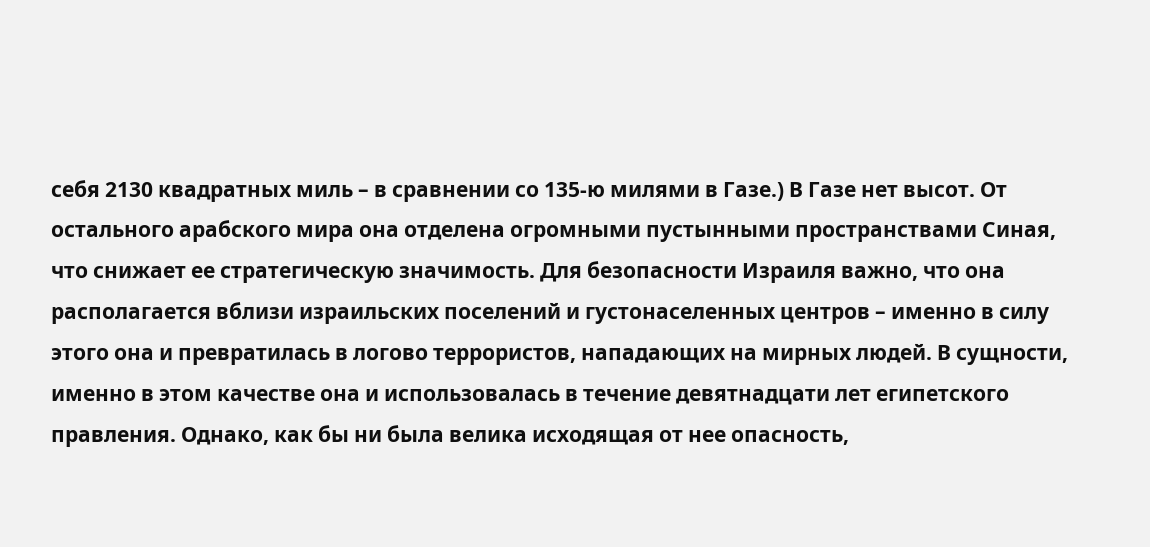себя 2130 квадратных миль – в сравнении со 135-ю милями в Газе.) В Газе нет высот. От остального арабского мира она отделена огромными пустынными пространствами Синая, что снижает ее стратегическую значимость. Для безопасности Израиля важно, что она располагается вблизи израильских поселений и густонаселенных центров – именно в силу этого она и превратилась в логово террористов, нападающих на мирных людей. В сущности, именно в этом качестве она и использовалась в течение девятнадцати лет египетского правления. Однако, как бы ни была велика исходящая от нее опасность,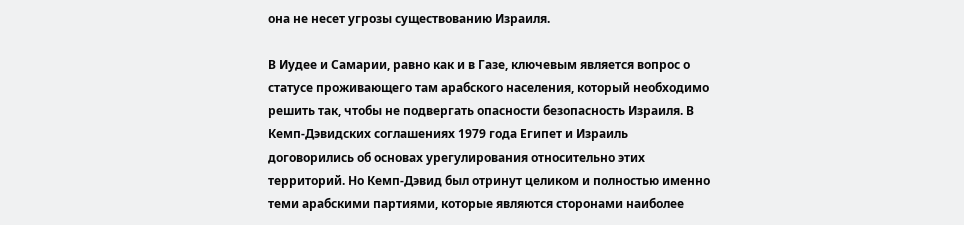она не несет угрозы существованию Израиля.

В Иудее и Самарии, равно как и в Газе, ключевым является вопрос о статусе проживающего там арабского населения, который необходимо решить так, чтобы не подвергать опасности безопасность Израиля. В Кемп-Дэвидских соглашениях 1979 года Египет и Израиль договорились об основах урегулирования относительно этих территорий. Но Кемп-Дэвид был отринут целиком и полностью именно теми арабскими партиями, которые являются сторонами наиболее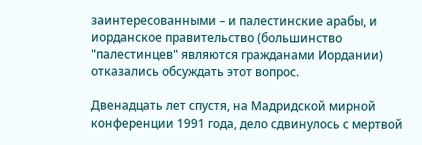заинтересованными – и палестинские арабы, и иорданское правительство (большинство "палестинцев" являются гражданами Иордании) отказались обсуждать этот вопрос.

Двенадцать лет спустя, на Мадридской мирной конференции 1991 года, дело сдвинулось с мертвой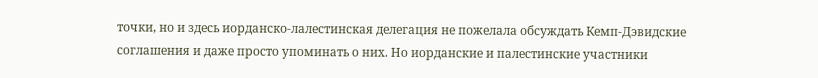точки, но и здесь иорданско-лалестинская делегация не пожелала обсуждать Кемп-Дэвидские соглашения и даже просто упоминать о них. Но иорданские и палестинские участники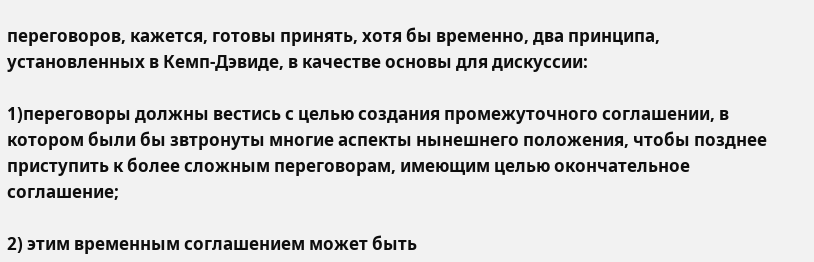переговоров, кажется, готовы принять, хотя бы временно, два принципа, установленных в Кемп-Дэвиде, в качестве основы для дискуссии:

1)переговоры должны вестись с целью создания промежуточного соглашении, в котором были бы звтронуты многие аспекты нынешнего положения, чтобы позднее приступить к более сложным переговорам, имеющим целью окончательное соглашение;

2) этим временным соглашением может быть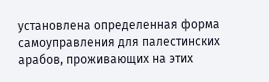установлена определенная форма самоуправления для палестинских арабов, проживающих на этих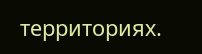территориях.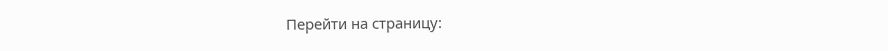Перейти на страницу: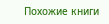Похожие книги